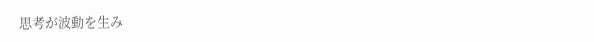思考が波動を生み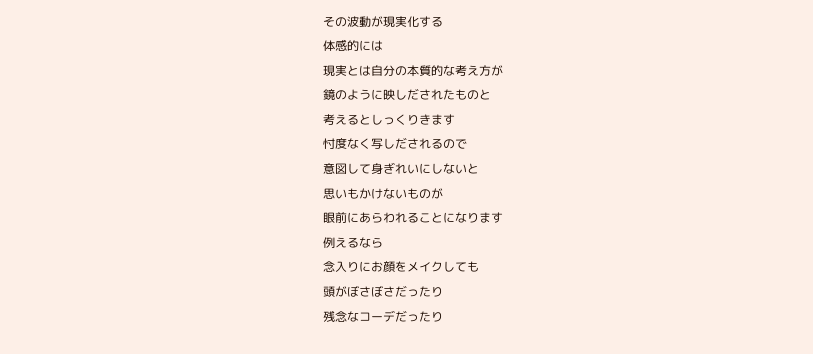その波動が現実化する
体感的には
現実とは自分の本質的な考え方が
鏡のように映しだされたものと
考えるとしっくりきます
忖度なく写しだされるので
意図して身ぎれいにしないと
思いもかけないものが
眼前にあらわれることになります
例えるなら
念入りにお顔をメイクしても
頭がぼさぼさだったり
残念なコーデだったり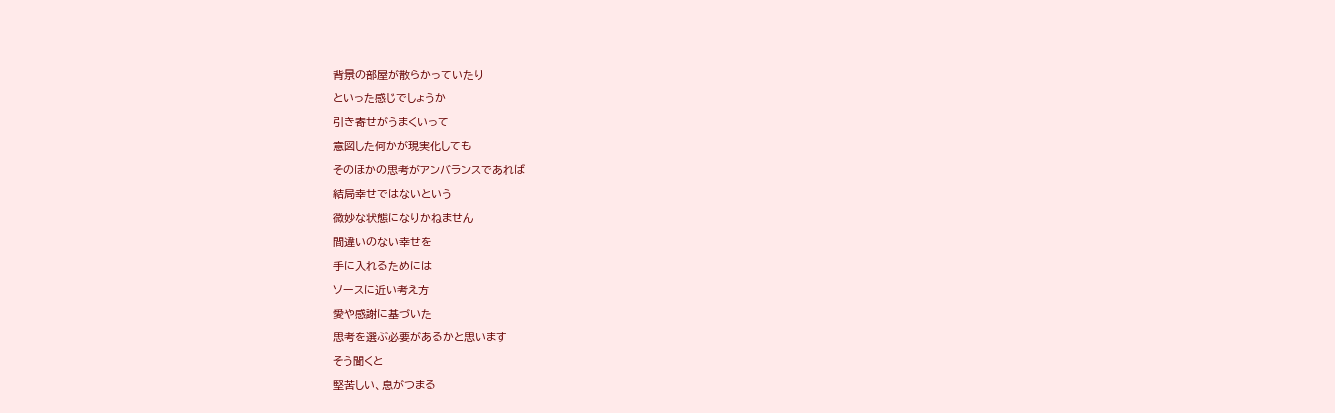背景の部屋が散らかっていたり
といった感じでしょうか
引き寄せがうまくいって
意図した何かが現実化しても
そのほかの思考がアンバランスであれば
結局幸せではないという
微妙な状態になりかねません
間違いのない幸せを
手に入れるためには
ソースに近い考え方
愛や感謝に基づいた
思考を選ぶ必要があるかと思います
そう聞くと
堅苦しい、息がつまる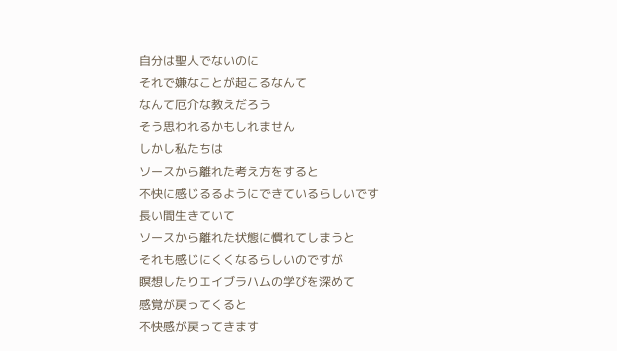自分は聖人でないのに
それで嫌なことが起こるなんて
なんて厄介な教えだろう
そう思われるかもしれません
しかし私たちは
ソースから離れた考え方をすると
不快に感じるるようにできているらしいです
長い間生きていて
ソースから離れた状態に慣れてしまうと
それも感じにくくなるらしいのですが
瞑想したりエイブラハムの学びを深めて
感覚が戻ってくると
不快感が戻ってきます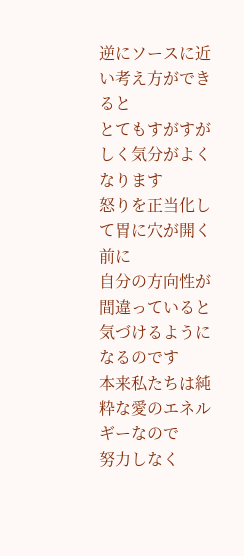逆にソースに近い考え方ができると
とてもすがすがしく気分がよくなります
怒りを正当化して胃に穴が開く前に
自分の方向性が間違っていると
気づけるようになるのです
本来私たちは純粋な愛のエネルギーなので
努力しなく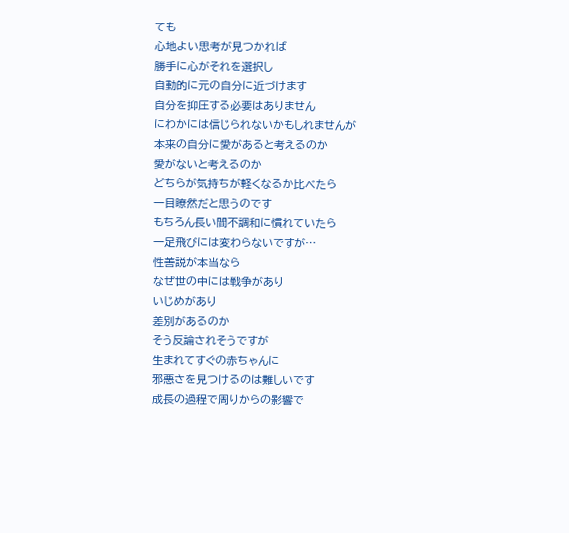ても
心地よい思考が見つかれば
勝手に心がそれを選択し
自動的に元の自分に近づけます
自分を抑圧する必要はありません
にわかには信じられないかもしれませんが
本来の自分に愛があると考えるのか
愛がないと考えるのか
どちらが気持ちが軽くなるか比べたら
一目瞭然だと思うのです
もちろん長い間不調和に慣れていたら
一足飛びには変わらないですが…
性善説が本当なら
なぜ世の中には戦争があり
いじめがあり
差別があるのか
そう反論されそうですが
生まれてすぐの赤ちゃんに
邪悪さを見つけるのは難しいです
成長の過程で周りからの影響で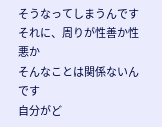そうなってしまうんです
それに、周りが性善か性悪か
そんなことは関係ないんです
自分がど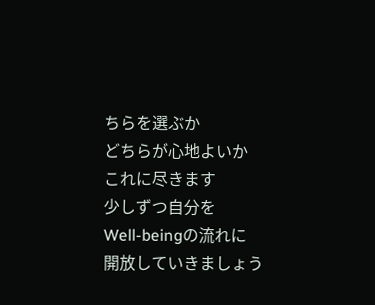ちらを選ぶか
どちらが心地よいか
これに尽きます
少しずつ自分を
Well-beingの流れに
開放していきましょう